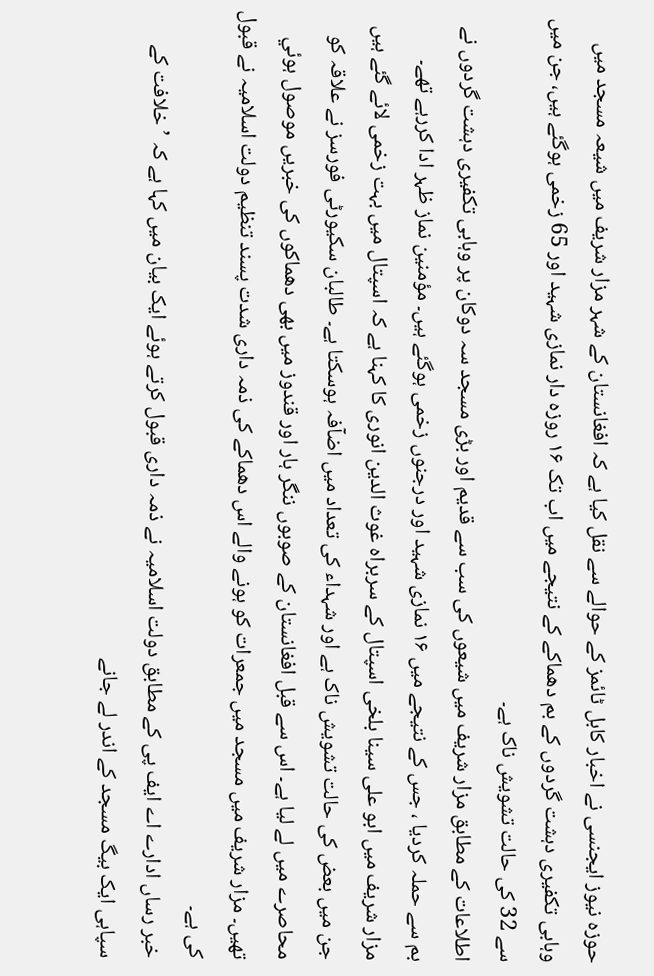حوزہ نیوز ایجنسی نے اخبار کابل ٹائمز کے حوالے سے نقل کیا ہے کہ افغانستان کے شہر مزار شریف میں شیعہ مسجد میں وہابی تکفیری دہشت گردوں کے بم دھماکے کے نتیجے میں اب تک ۱۶ روزہ دار نمازی شہید اور 65 زخمی ہوگئے ہیں، جن میں سے 32 کی حالت تشویش ناک ہے۔
اطلاعات کے مطابق مزار شریف میں شیعوں کی سب سے قدیم اور بڑی مسجد سہ دوکان پر وہابی تکفیری دہشت گردوں نے بم سے حملہ کردیا ، جس کے نتیجے میں ۱۶ نمازی شہید اور درجنوں زخمی ہوگئے ہیں۔ مؤمنین نماز ظہر ادا کررہے تھے۔
مزار شریف میں ابو علی سینا بلخی اسپتال کے سربراہ غوث الدین انوری کا کہنا ہے کہ اسپتال میں بہت زخمی لائے گئے ہیں جن میں بعض کی حالت تشویش ناک ہے اور شہداء کی تعداد میں اضآفہ ہوسکتا ہے۔ طالبان سکیورٹی فورسز نے علاقہ کو محاصرے میں لے لیا ہے۔ اس سے قبل افغانستان کے صوبوں ننگر ہار اور قندوز میں بھی دھماکوں کی خبریں موصول ہوئي تھیں۔ مزار شریف میں مسجد میں جمعرات کو ہونے والے اس دھماکے کی ذمہ داری شدت پسند تنظیم دولت اسلامیہ نے قبول کی ہے۔
خبر رساں ادارے اے ایف پی کے مطابق دولت اسلامیہ نے ذمہ داری قبول کرتے ہوئے ایک بیان میں کہا ہے کہ ’خلافت کے سپاہی ایک بیگ مسجد کے اندر لے جانے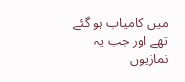میں کامیاب ہو گئے تھے اور جب یہ نمازیوں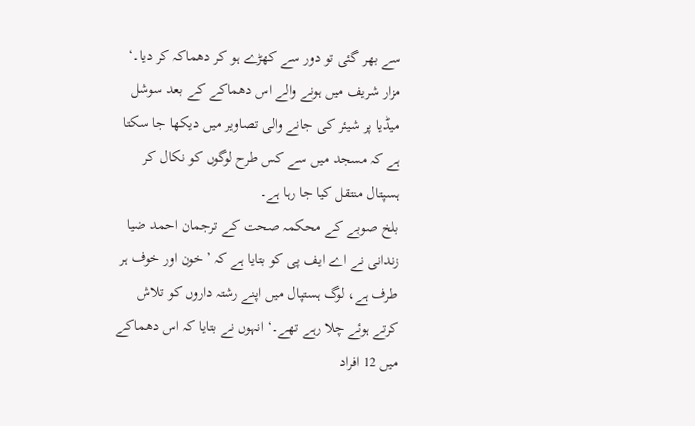سے بھر گئی تو دور سے کھڑے ہو کر دھماکہ کر دیا۔‘ مزار شریف میں ہونے والے اس دھماکے کے بعد سوشل میڈیا پر شیئر کی جانے والی تصاویر میں دیکھا جا سکتا ہے کہ مسجد میں سے کس طرح لوگوں کو نکال کر ہسپتال منتقل کیا جا رہا ہے۔
بلخ صوبے کے محکمہ صحت کے ترجمان احمد ضیا زندانی نے اے ایف پی کو بتایا ہے کہ ’خون اور خوف ہر طرف ہے، لوگ ہستپال میں اپنے رشتہ داروں کو تلاش کرتے ہوئے چلا رہے تھے۔‘ انہوں نے بتایا کہ اس دھماکے میں 12 افراد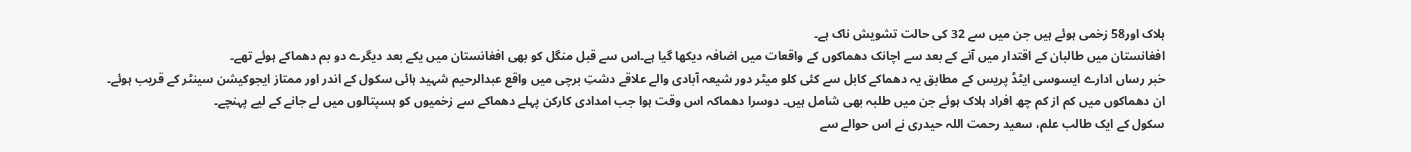ہلاک اور58 زخمی ہوئے ہیں جن میں سے 32 کی حالت تشویش ناک ہے۔
افغانستان میں طالبان کے اقتدار میں آنے کے بعد سے اچانک دھماکوں کے واقعات میں اضافہ دیکھا گیا ہے۔اس سے قبل منگل کو بھی افغانستان میں یکے بعد دیگرے دو بم دھماکے ہوئے تھے۔
خبر رساں ادارے ایسوسی ایٹڈ پریس کے مطابق یہ دھماکے کابل سے کئی کلو میٹر دور شیعہ آبادی والے علاقے دشتِ برچی میں واقع عبدالرحیم شہید ہائی سکول کے اندر اور ممتاز ایجوکیشن سینٹر کے قریب ہوئے۔
ان دھماکوں میں کم از کم چھ افراد ہلاک ہوئے جن میں طلبہ بھی شامل ہیں۔ دوسرا دھماکہ اس وقت ہوا جب امدادی کارکن پہلے دھماکے سے زخمیوں کو ہسپتالوں میں لے جانے کے لیے پہنچے۔
سکول کے ایک طالب علم، سعید رحمت اللہ حیدری نے اس حوالے سے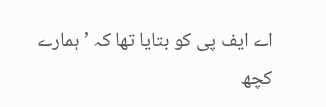اے ایف پی کو بتایا تھا کہ ’ہمارے کچھ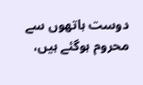دوست ہاتھوں سے محروم ہوگئے ہیں،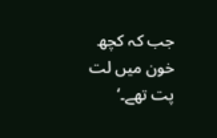جب کہ کچھ خون میں لت پت تھے۔‘